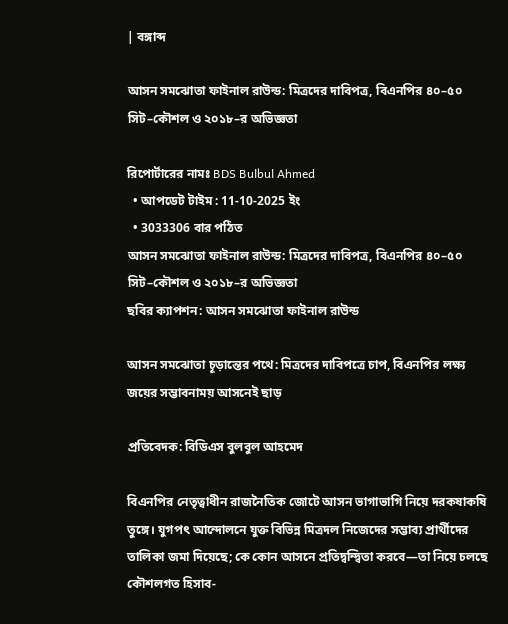| বঙ্গাব্দ

আসন সমঝোতা ফাইনাল রাউন্ড: মিত্রদের দাবিপত্র, বিএনপির ৪০–৫০ সিট–কৌশল ও ২০১৮–র অভিজ্ঞতা

রিপোর্টারের নামঃ BDS Bulbul Ahmed
  • আপডেট টাইম : 11-10-2025 ইং
  • 3033306 বার পঠিত
আসন সমঝোতা ফাইনাল রাউন্ড: মিত্রদের দাবিপত্র, বিএনপির ৪০–৫০ সিট–কৌশল ও ২০১৮–র অভিজ্ঞতা
ছবির ক্যাপশন: আসন সমঝোতা ফাইনাল রাউন্ড

আসন সমঝোতা চূড়ান্তের পথে: মিত্রদের দাবিপত্রে চাপ, বিএনপির লক্ষ্য জয়ের সম্ভাবনাময় আসনেই ছাড়

প্রতিবেদক: বিডিএস বুলবুল আহমেদ

বিএনপির নেতৃত্বাধীন রাজনৈতিক জোটে আসন ভাগাভাগি নিয়ে দরকষাকষি তুঙ্গে। যুগপৎ আন্দোলনে যুক্ত বিভিন্ন মিত্রদল নিজেদের সম্ভাব্য প্রার্থীদের তালিকা জমা দিয়েছে; কে কোন আসনে প্রতিদ্বন্দ্বিতা করবে—তা নিয়ে চলছে কৌশলগত হিসাব-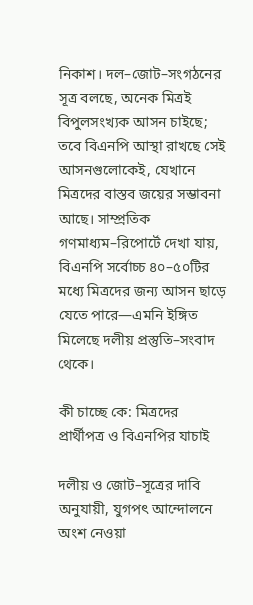নিকাশ। দল–জোট–সংগঠনের সূত্র বলছে, অনেক মিত্রই বিপুলসংখ্যক আসন চাইছে; তবে বিএনপি আস্থা রাখছে সেই আসনগুলোকেই, যেখানে মিত্রদের বাস্তব জয়ের সম্ভাবনা আছে। সাম্প্রতিক গণমাধ্যম–রিপোর্টে দেখা যায়, বিএনপি সর্বোচ্চ ৪০–৫০টির মধ্যে মিত্রদের জন্য আসন ছাড়ে যেতে পারে—এমনি ইঙ্গিত মিলেছে দলীয় প্রস্তুতি–সংবাদ থেকে।

কী চাচ্ছে কে: মিত্রদের প্রার্থীপত্র ও বিএনপির যাচাই

দলীয় ও জোট–সূত্রের দাবি অনুযায়ী, যুগপৎ আন্দোলনে অংশ নেওয়া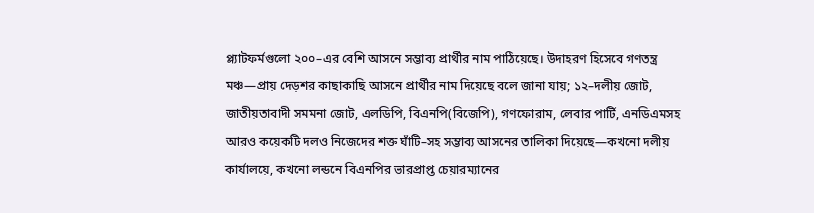প্ল্যাটফর্মগুলো ২০০–এর বেশি আসনে সম্ভাব্য প্রার্থীর নাম পাঠিয়েছে। উদাহরণ হিসেবে গণতন্ত্র মঞ্চ—প্রায় দেড়শর কাছাকাছি আসনে প্রার্থীর নাম দিয়েছে বলে জানা যায়; ১২–দলীয় জোট, জাতীয়তাবাদী সমমনা জোট, এলডিপি, বিএনপি(বিজেপি), গণফোরাম, লেবার পার্টি, এনডিএমসহ আরও কয়েকটি দলও নিজেদের শক্ত ঘাঁটি–সহ সম্ভাব্য আসনের তালিকা দিয়েছে—কখনো দলীয় কার্যালয়ে, কখনো লন্ডনে বিএনপির ভারপ্রাপ্ত চেয়ারম্যানের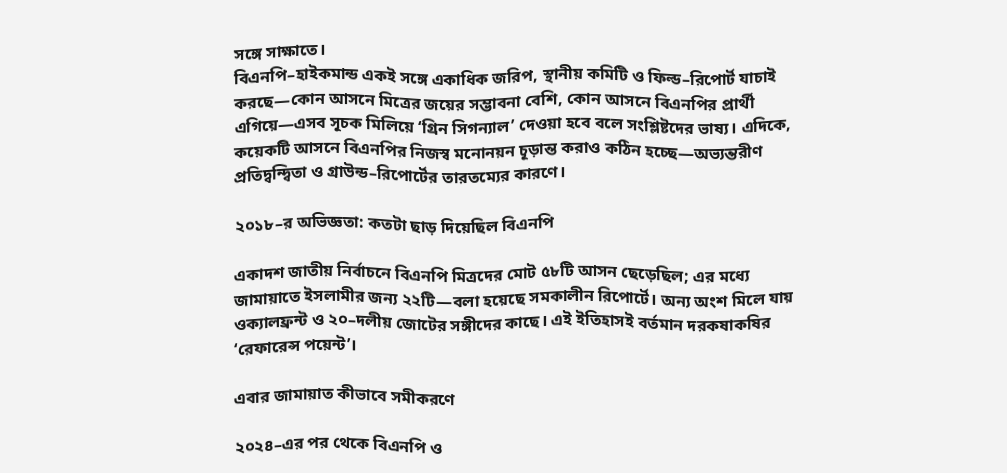সঙ্গে সাক্ষাতে।
বিএনপি–হাইকমান্ড একই সঙ্গে একাধিক জরিপ, স্থানীয় কমিটি ও ফিল্ড–রিপোর্ট যাচাই করছে—কোন আসনে মিত্রের জয়ের সম্ভাবনা বেশি, কোন আসনে বিএনপির প্রার্থী এগিয়ে—এসব সূচক মিলিয়ে ‘গ্রিন সিগন্যাল’ দেওয়া হবে বলে সংশ্লিষ্টদের ভাষ্য। এদিকে, কয়েকটি আসনে বিএনপির নিজস্ব মনোনয়ন চূড়ান্ত করাও কঠিন হচ্ছে—অভ্যন্তরীণ প্রতিদ্বন্দ্বিতা ও গ্রাউন্ড–রিপোর্টের তারতম্যের কারণে।

২০১৮–র অভিজ্ঞতা: কতটা ছাড় দিয়েছিল বিএনপি

একাদশ জাতীয় নির্বাচনে বিএনপি মিত্রদের মোট ৫৮টি আসন ছেড়েছিল; এর মধ্যে জামায়াতে ইসলামীর জন্য ২২টি—বলা হয়েছে সমকালীন রিপোর্টে। অন্য অংশ মিলে যায় ওক্যালফ্রন্ট ও ২০–দলীয় জোটের সঙ্গীদের কাছে। এই ইতিহাসই বর্তমান দরকষাকষির ‘রেফারেন্স পয়েন্ট’।

এবার জামায়াত কীভাবে সমীকরণে

২০২৪–এর পর থেকে বিএনপি ও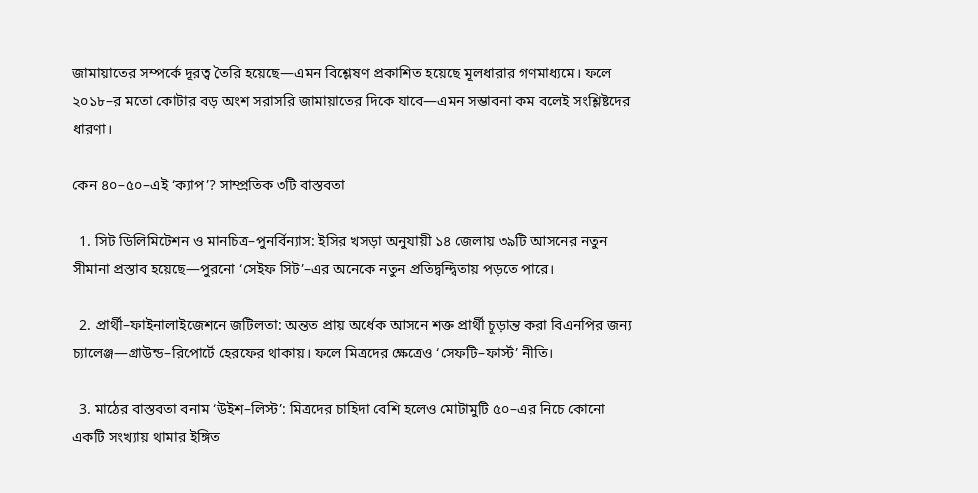জামায়াতের সম্পর্কে দূরত্ব তৈরি হয়েছে—এমন বিশ্লেষণ প্রকাশিত হয়েছে মূলধারার গণমাধ্যমে। ফলে ২০১৮–র মতো কোটার বড় অংশ সরাসরি জামায়াতের দিকে যাবে—এমন সম্ভাবনা কম বলেই সংশ্লিষ্টদের ধারণা।

কেন ৪০–৫০–এই ‘ক্যাপ’? সাম্প্রতিক ৩টি বাস্তবতা

  1. সিট ডিলিমিটেশন ও মানচিত্র–পুনর্বিন্যাস: ইসির খসড়া অনুযায়ী ১৪ জেলায় ৩৯টি আসনের নতুন সীমানা প্রস্তাব হয়েছে—পুরনো ‘সেইফ সিট’–এর অনেকে নতুন প্রতিদ্বন্দ্বিতায় পড়তে পারে।

  2. প্রার্থী–ফাইনালাইজেশনে জটিলতা: অন্তত প্রায় অর্ধেক আসনে শক্ত প্রার্থী চূড়ান্ত করা বিএনপির জন্য চ্যালেঞ্জ—গ্রাউন্ড–রিপোর্টে হেরফের থাকায়। ফলে মিত্রদের ক্ষেত্রেও ‘সেফটি–ফার্স্ট’ নীতি।

  3. মাঠের বাস্তবতা বনাম ‘উইশ–লিস্ট’: মিত্রদের চাহিদা বেশি হলেও মোটামুটি ৫০–এর নিচে কোনো একটি সংখ্যায় থামার ইঙ্গিত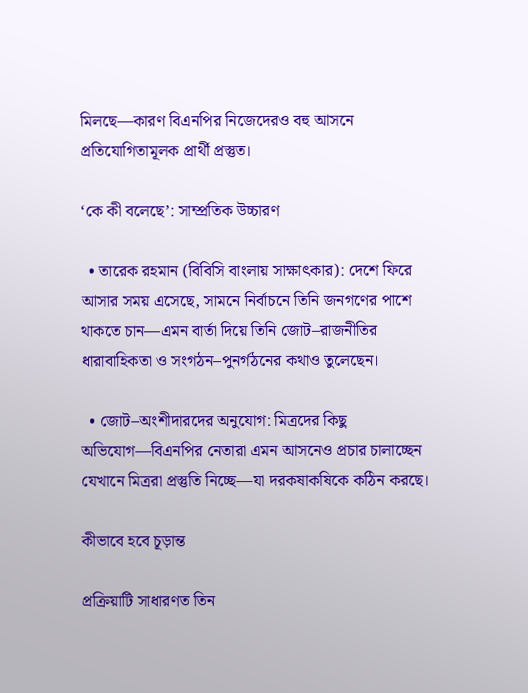মিলছে—কারণ বিএনপির নিজেদেরও বহু আসনে প্রতিযোগিতামূলক প্রার্থী প্রস্তুত।

‘কে কী বলেছে’: সাম্প্রতিক উচ্চারণ

  • তারেক রহমান (বিবিসি বাংলায় সাক্ষাৎকার): দেশে ফিরে আসার সময় এসেছে, সামনে নির্বাচনে তিনি জনগণের পাশে থাকতে চান—এমন বার্তা দিয়ে তিনি জোট–রাজনীতির ধারাবাহিকতা ও সংগঠন–পুনর্গঠনের কথাও তুলেছেন।

  • জোট–অংশীদারদের অনুযোগ: মিত্রদের কিছু অভিযোগ—বিএনপির নেতারা এমন আসনেও প্রচার চালাচ্ছেন যেখানে মিত্ররা প্রস্তুতি নিচ্ছে—যা দরকষাকষিকে কঠিন করছে।

কীভাবে হবে চূড়ান্ত

প্রক্রিয়াটি সাধারণত তিন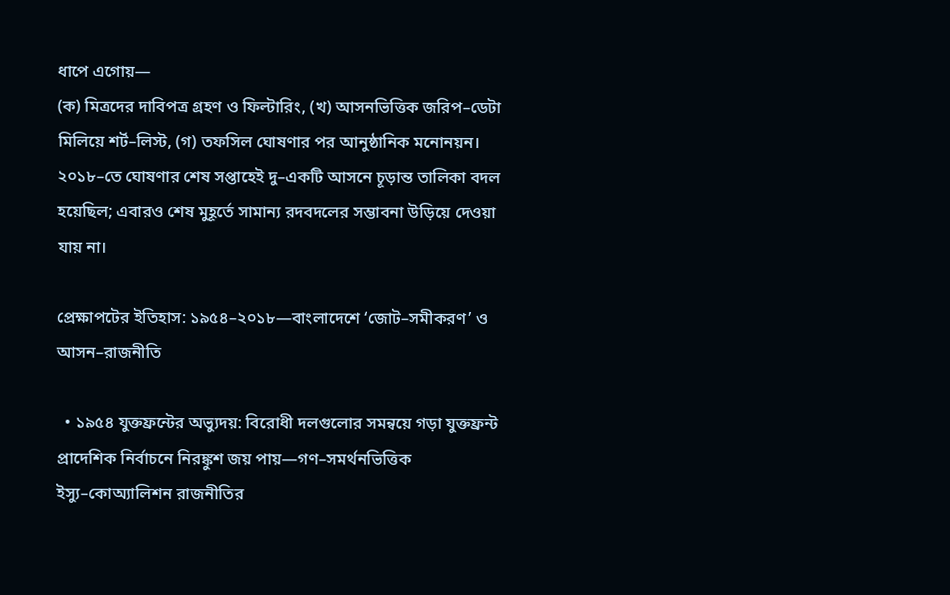ধাপে এগোয়—
(ক) মিত্রদের দাবিপত্র গ্রহণ ও ফিল্টারিং, (খ) আসনভিত্তিক জরিপ–ডেটা মিলিয়ে শর্ট–লিস্ট, (গ) তফসিল ঘোষণার পর আনুষ্ঠানিক মনোনয়ন। ২০১৮–তে ঘোষণার শেষ সপ্তাহেই দু–একটি আসনে চূড়ান্ত তালিকা বদল হয়েছিল; এবারও শেষ মুহূর্তে সামান্য রদবদলের সম্ভাবনা উড়িয়ে দেওয়া যায় না।

প্রেক্ষাপটের ইতিহাস: ১৯৫৪–২০১৮—বাংলাদেশে ‘জোট–সমীকরণ’ ও আসন–রাজনীতি

  • ১৯৫৪ যুক্তফ্রন্টের অভ্যুদয়: বিরোধী দলগুলোর সমন্বয়ে গড়া যুক্তফ্রন্ট প্রাদেশিক নির্বাচনে নিরঙ্কুশ জয় পায়—গণ–সমর্থনভিত্তিক ইস্যু–কোঅ্যালিশন রাজনীতির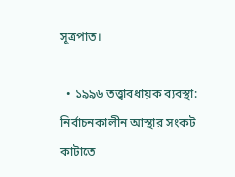সূত্রপাত।

  • ১৯৯৬ তত্ত্বাবধায়ক ব্যবস্থা: নির্বাচনকালীন আস্থার সংকট কাটাতে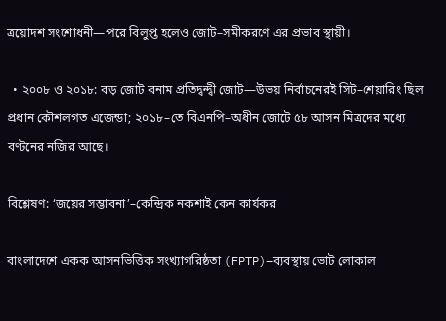ত্রয়োদশ সংশোধনী—পরে বিলুপ্ত হলেও জোট–সমীকরণে এর প্রভাব স্থায়ী।

  • ২০০৮ ও ২০১৮: বড় জোট বনাম প্রতিদ্বন্দ্বী জোট—উভয় নির্বাচনেরই সিট–শেয়ারিং ছিল প্রধান কৌশলগত এজেন্ডা; ২০১৮–তে বিএনপি–অধীন জোটে ৫৮ আসন মিত্রদের মধ্যে বণ্টনের নজির আছে।

বিশ্লেষণ: ‘জয়ের সম্ভাবনা’–কেন্দ্রিক নকশাই কেন কার্যকর

বাংলাদেশে একক আসনভিত্তিক সংখ্যাগরিষ্ঠতা (FPTP)–ব্যবস্থায় ভোট লোকাল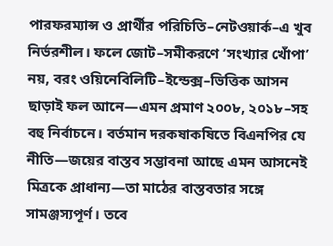পারফরম্যান্স ও প্রার্থীর পরিচিতি–নেটওয়ার্ক–এ খুব নির্ভরশীল। ফলে জোট–সমীকরণে ‘সংখ্যার খোঁপা’ নয়, বরং ওয়িনেবিলিটি–ইন্ডেক্স–ভিত্তিক আসন ছাড়াই ফল আনে—এমন প্রমাণ ২০০৮, ২০১৮–সহ বহু নির্বাচনে। বর্তমান দরকষাকষিতে বিএনপির যে নীতি—জয়ের বাস্তব সম্ভাবনা আছে এমন আসনেই মিত্রকে প্রাধান্য—তা মাঠের বাস্তবতার সঙ্গে সামঞ্জস্যপূর্ণ। তবে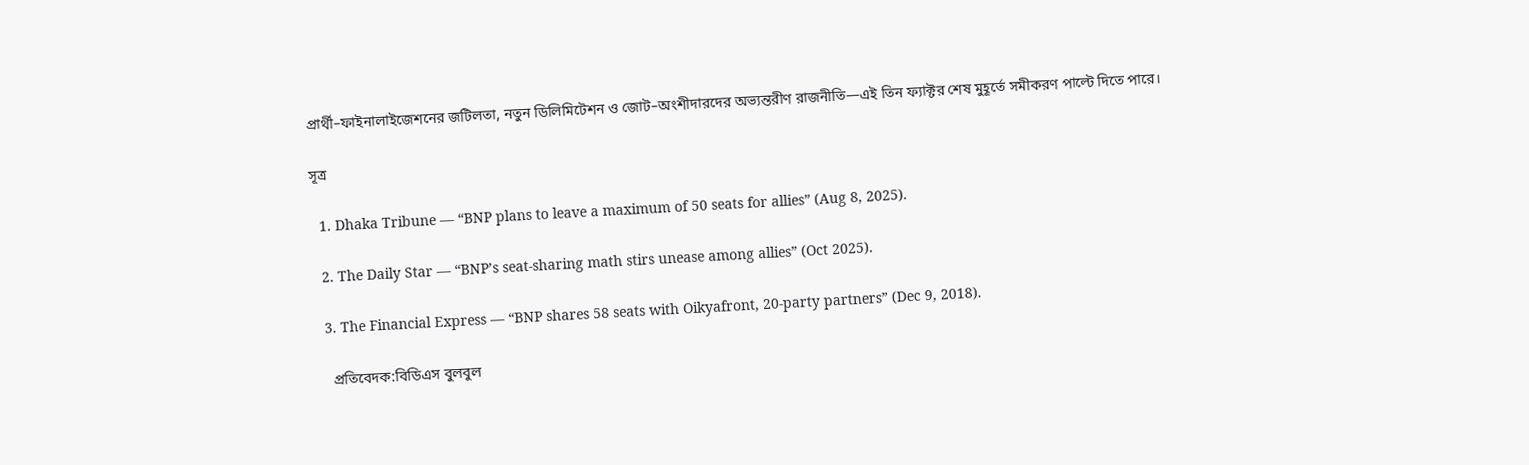প্রার্থী–ফাইনালাইজেশনের জটিলতা, নতুন ডিলিমিটেশন ও জোট–অংশীদারদের অভ্যন্তরীণ রাজনীতি—এই তিন ফ্যাক্টর শেষ মুহূর্তে সমীকরণ পাল্টে দিতে পারে।

সূত্র

  1. Dhaka Tribune — “BNP plans to leave a maximum of 50 seats for allies” (Aug 8, 2025).

  2. The Daily Star — “BNP’s seat-sharing math stirs unease among allies” (Oct 2025).

  3. The Financial Express — “BNP shares 58 seats with Oikyafront, 20-party partners” (Dec 9, 2018).

    প্রতিবেদক:বিডিএস বুলবুল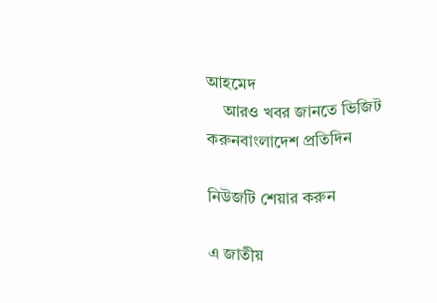আহমেদ
    আরও খবর জানতে ভিজিট করুনবাংলাদেশ প্রতিদিন

নিউজটি শেয়ার করুন

এ জাতীয়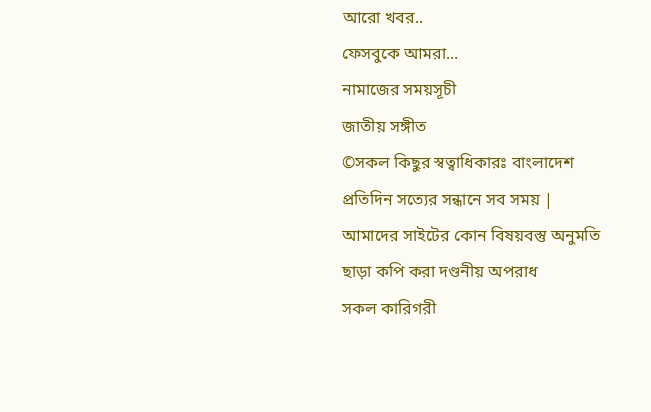আরো খবর..
ফেসবুকে আমরা...
নামাজের সময়সূচী
জাতীয় সঙ্গীত
©সকল কিছুর স্বত্বাধিকারঃ বাংলাদেশ প্রতিদিন সত্যের সন্ধানে সব সময় | আমাদের সাইটের কোন বিষয়বস্তু অনুমতি ছাড়া কপি করা দণ্ডনীয় অপরাধ
সকল কারিগরী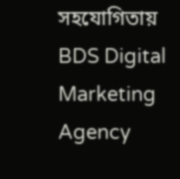সহযোগিতায় BDS Digital Marketing Agency